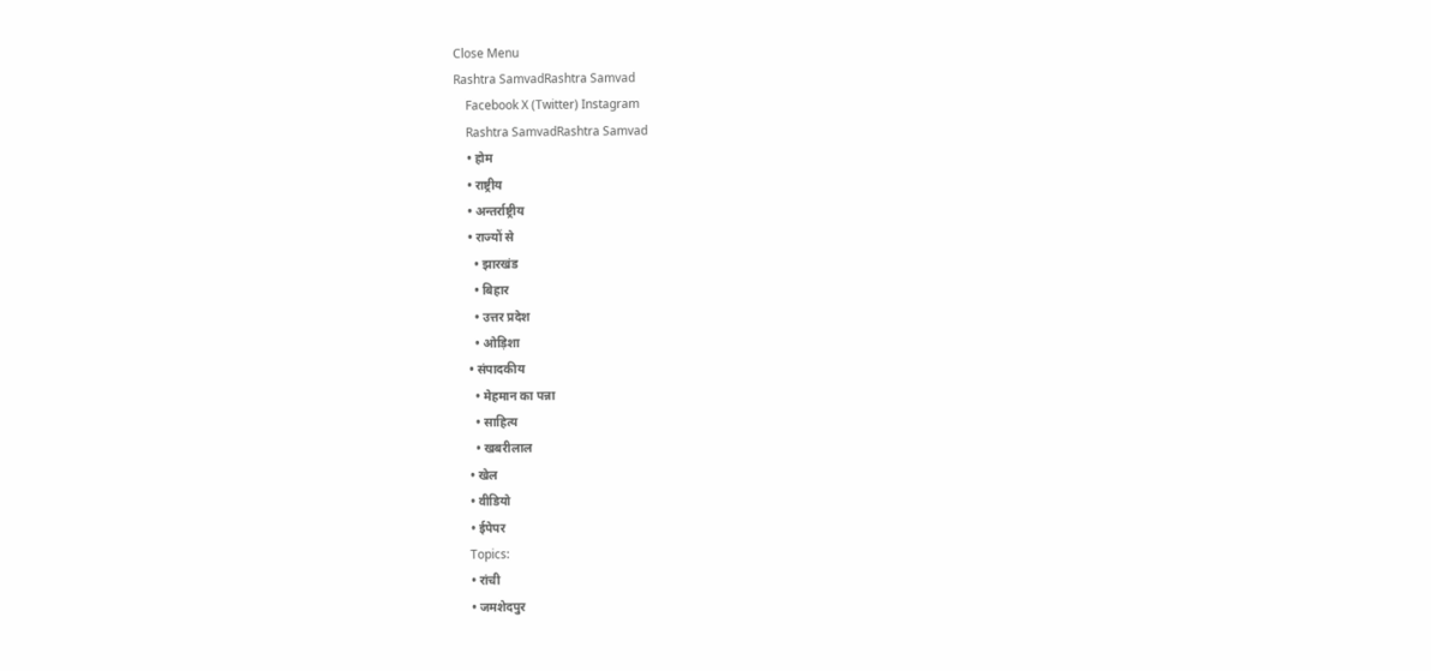Close Menu
Rashtra SamvadRashtra Samvad
    Facebook X (Twitter) Instagram
    Rashtra SamvadRashtra Samvad
    • होम
    • राष्ट्रीय
    • अन्तर्राष्ट्रीय
    • राज्यों से
      • झारखंड
      • बिहार
      • उत्तर प्रदेश
      • ओड़िशा
    • संपादकीय
      • मेहमान का पन्ना
      • साहित्य
      • खबरीलाल
    • खेल
    • वीडियो
    • ईपेपर
    Topics:
    • रांची
    • जमशेदपुर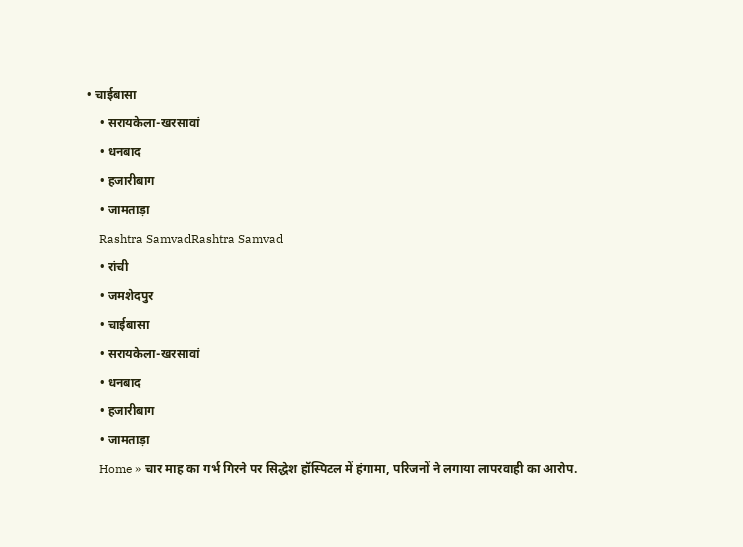• चाईबासा
    • सरायकेला-खरसावां
    • धनबाद
    • हजारीबाग
    • जामताड़ा
    Rashtra SamvadRashtra Samvad
    • रांची
    • जमशेदपुर
    • चाईबासा
    • सरायकेला-खरसावां
    • धनबाद
    • हजारीबाग
    • जामताड़ा
    Home » चार माह का गर्भ गिरने पर सिद्धेश हॉस्पिटल में हंगामा, परिजनों ने लगाया लापरवाही का आरोप.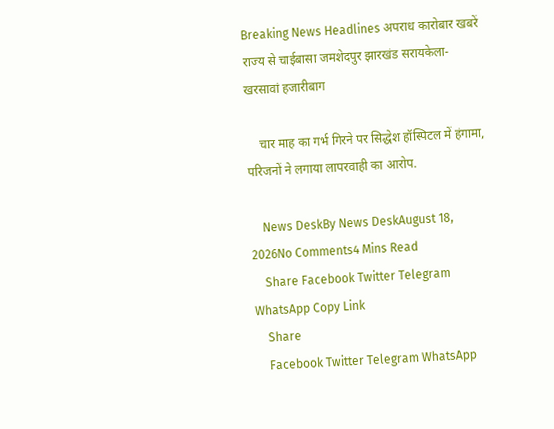Breaking News Headlines अपराध कारोबार खबरें राज्य से चाईबासा जमशेदपुर झारखंड सरायकेला-खरसावां हजारीबाग

    चार माह का गर्भ गिरने पर सिद्धेश हॉस्पिटल में हंगामा, परिजनों ने लगाया लापरवाही का आरोप.

    News DeskBy News DeskAugust 18, 2026No Comments4 Mins Read
    Share Facebook Twitter Telegram WhatsApp Copy Link
    Share
    Facebook Twitter Telegram WhatsApp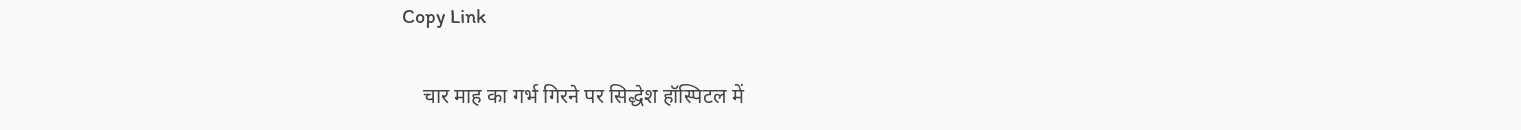Copy Link

    चार माह का गर्भ गिरने पर सिद्धेश हॉस्पिटल में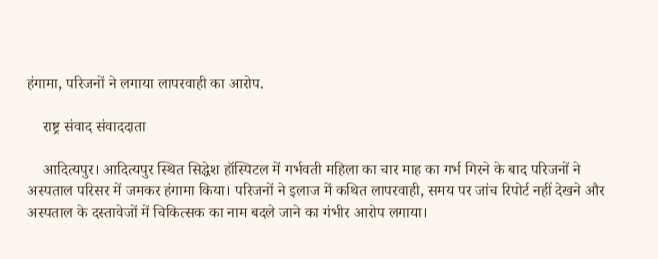हंगामा, परिजनों ने लगाया लापरवाही का आरोप.

    राष्ट्र संवाद संवाददाता

    आदित्यपुर। आदित्यपुर स्थित सिद्धेश हॉस्पिटल में गर्भवती महिला का चार माह का गर्भ गिरने के बाद परिजनों ने अस्पताल परिसर में जमकर हंगामा किया। परिजनों ने इलाज में कथित लापरवाही, समय पर जांच रिपोर्ट नहीं देखने और अस्पताल के दस्तावेजों में चिकित्सक का नाम बदले जाने का गंभीर आरोप लगाया।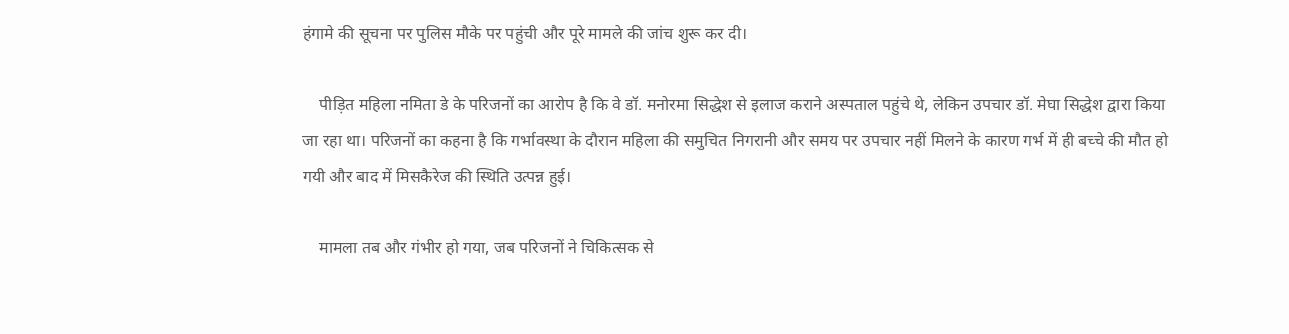हंगामे की सूचना पर पुलिस मौके पर पहुंची और पूरे मामले की जांच शुरू कर दी।

    पीड़ित महिला नमिता डे के परिजनों का आरोप है कि वे डॉ. मनोरमा सिद्धेश से इलाज कराने अस्पताल पहुंचे थे, लेकिन उपचार डॉ. मेघा सिद्धेश द्वारा किया जा रहा था। परिजनों का कहना है कि गर्भावस्था के दौरान महिला की समुचित निगरानी और समय पर उपचार नहीं मिलने के कारण गर्भ में ही बच्चे की मौत हो गयी और बाद में मिसकैरेज की स्थिति उत्पन्न हुई।

    मामला तब और गंभीर हो गया, जब परिजनों ने चिकित्सक से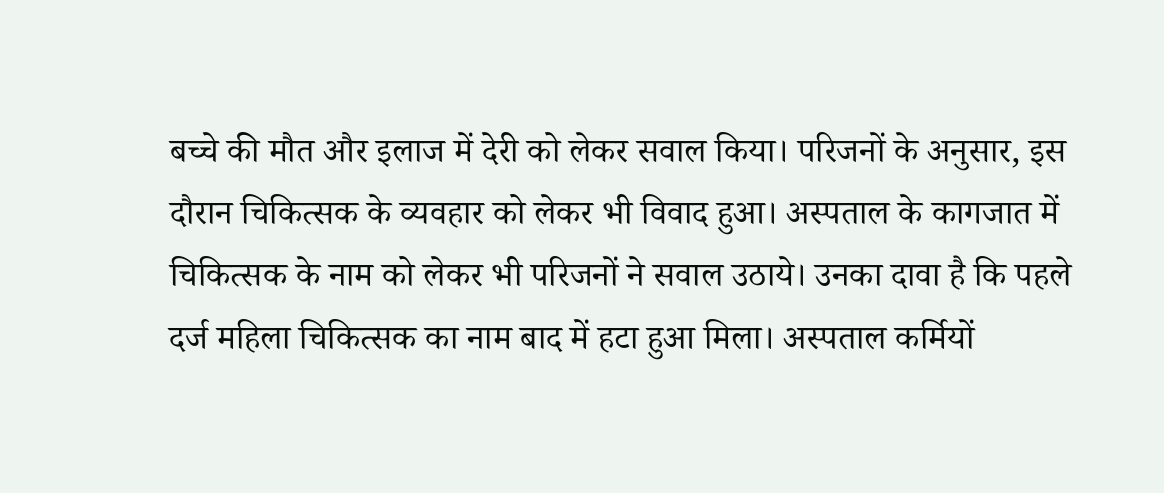बच्चे की मौत और इलाज में देरी को लेकर सवाल किया। परिजनों के अनुसार, इस दौरान चिकित्सक के व्यवहार को लेकर भी विवाद हुआ। अस्पताल के कागजात में चिकित्सक के नाम को लेकर भी परिजनों ने सवाल उठाये। उनका दावा है कि पहले दर्ज महिला चिकित्सक का नाम बाद में हटा हुआ मिला। अस्पताल कर्मियों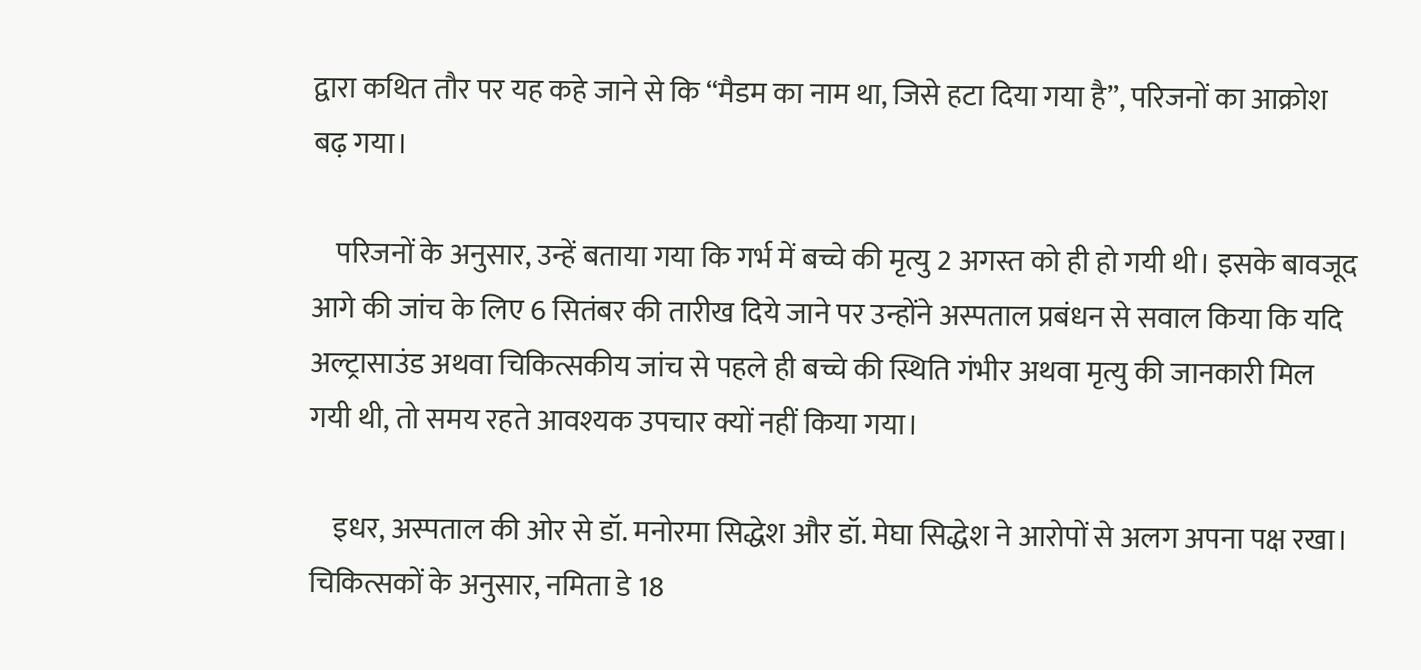द्वारा कथित तौर पर यह कहे जाने से कि “मैडम का नाम था, जिसे हटा दिया गया है”, परिजनों का आक्रोश बढ़ गया।

    परिजनों के अनुसार, उन्हें बताया गया कि गर्भ में बच्चे की मृत्यु 2 अगस्त को ही हो गयी थी। इसके बावजूद आगे की जांच के लिए 6 सितंबर की तारीख दिये जाने पर उन्होंने अस्पताल प्रबंधन से सवाल किया कि यदि अल्ट्रासाउंड अथवा चिकित्सकीय जांच से पहले ही बच्चे की स्थिति गंभीर अथवा मृत्यु की जानकारी मिल गयी थी, तो समय रहते आवश्यक उपचार क्यों नहीं किया गया।

    इधर, अस्पताल की ओर से डॉ. मनोरमा सिद्धेश और डॉ. मेघा सिद्धेश ने आरोपों से अलग अपना पक्ष रखा। चिकित्सकों के अनुसार, नमिता डे 18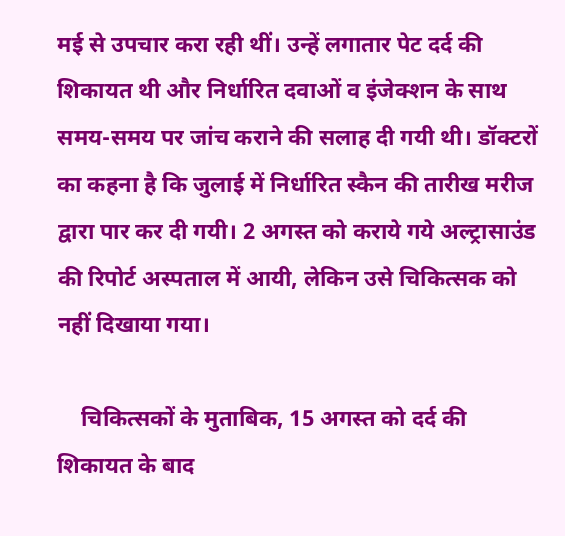मई से उपचार करा रही थीं। उन्हें लगातार पेट दर्द की शिकायत थी और निर्धारित दवाओं व इंजेक्शन के साथ समय-समय पर जांच कराने की सलाह दी गयी थी। डॉक्टरों का कहना है कि जुलाई में निर्धारित स्कैन की तारीख मरीज द्वारा पार कर दी गयी। 2 अगस्त को कराये गये अल्ट्रासाउंड की रिपोर्ट अस्पताल में आयी, लेकिन उसे चिकित्सक को नहीं दिखाया गया।

    चिकित्सकों के मुताबिक, 15 अगस्त को दर्द की शिकायत के बाद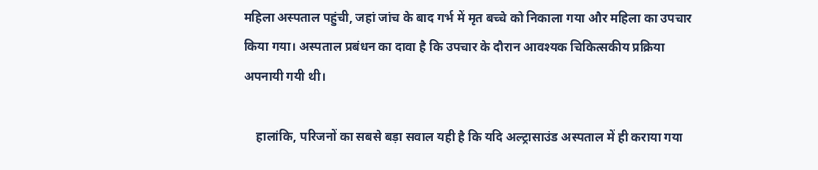महिला अस्पताल पहुंची, जहां जांच के बाद गर्भ में मृत बच्चे को निकाला गया और महिला का उपचार किया गया। अस्पताल प्रबंधन का दावा है कि उपचार के दौरान आवश्यक चिकित्सकीय प्रक्रिया अपनायी गयी थी।

    हालांकि, परिजनों का सबसे बड़ा सवाल यही है कि यदि अल्ट्रासाउंड अस्पताल में ही कराया गया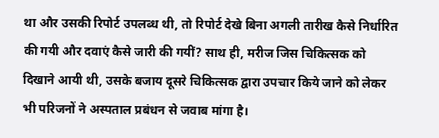था और उसकी रिपोर्ट उपलब्ध थी, तो रिपोर्ट देखे बिना अगली तारीख कैसे निर्धारित की गयी और दवाएं कैसे जारी की गयीं? साथ ही, मरीज जिस चिकित्सक को दिखाने आयी थी, उसके बजाय दूसरे चिकित्सक द्वारा उपचार किये जाने को लेकर भी परिजनों ने अस्पताल प्रबंधन से जवाब मांगा है।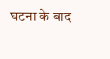घटना के बाद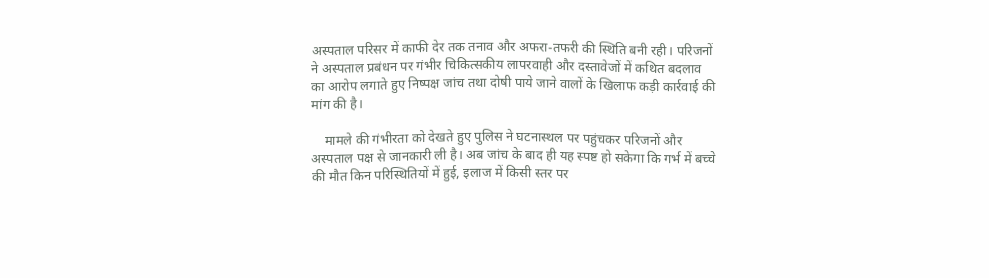अस्पताल परिसर में काफी देर तक तनाव और अफरा-तफरी की स्थिति बनी रही। परिजनों ने अस्पताल प्रबंधन पर गंभीर चिकित्सकीय लापरवाही और दस्तावेजों में कथित बदलाव का आरोप लगाते हुए निष्पक्ष जांच तथा दोषी पाये जाने वालों के खिलाफ कड़ी कार्रवाई की मांग की है।

    मामले की गंभीरता को देखते हुए पुलिस ने घटनास्थल पर पहुंचकर परिजनों और अस्पताल पक्ष से जानकारी ली है। अब जांच के बाद ही यह स्पष्ट हो सकेगा कि गर्भ में बच्चे की मौत किन परिस्थितियों में हुई, इलाज में किसी स्तर पर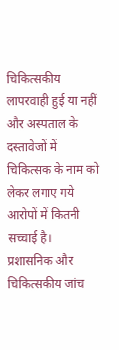चिकित्सकीय लापरवाही हुई या नहीं और अस्पताल के दस्तावेजों में चिकित्सक के नाम को लेकर लगाए गये आरोपों में कितनी सच्चाई है। प्रशासनिक और चिकित्सकीय जांच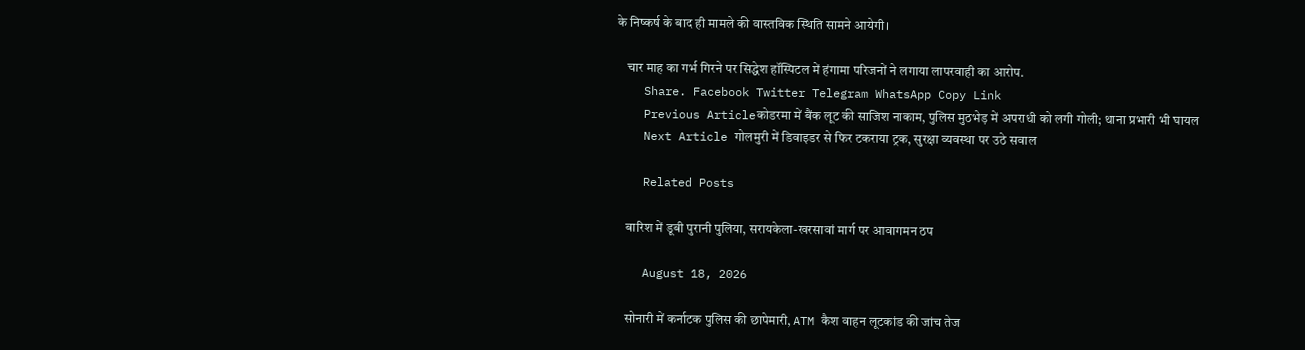के निष्कर्ष के बाद ही मामले की वास्तविक स्थिति सामने आयेगी।

    चार माह का गर्भ गिरने पर सिद्धेश हॉस्पिटल में हंगामा परिजनों ने लगाया लापरवाही का आरोप.
    Share. Facebook Twitter Telegram WhatsApp Copy Link
    Previous Articleकोडरमा में बैंक लूट की साजिश नाकाम, पुलिस मुठभेड़ में अपराधी को लगी गोली; थाना प्रभारी भी घायल
    Next Article गोलमुरी में डिवाइडर से फिर टकराया ट्रक, सुरक्षा व्यवस्था पर उठे सवाल

    Related Posts

    बारिश में डूबी पुरानी पुलिया, सरायकेला-खरसावां मार्ग पर आवागमन ठप

    August 18, 2026

    सोनारी में कर्नाटक पुलिस की छापेमारी, ATM कैश वाहन लूटकांड की जांच तेज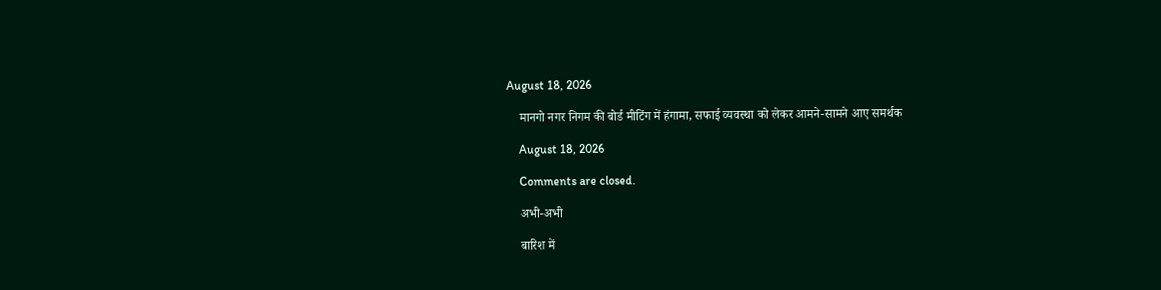August 18, 2026

    मानगो नगर निगम की बोर्ड मीटिंग में हंगामा, सफाई व्यवस्था को लेकर आमने-सामने आए समर्थक

    August 18, 2026

    Comments are closed.

    अभी-अभी

    बारिश में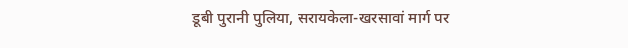डूबी पुरानी पुलिया, सरायकेला-खरसावां मार्ग पर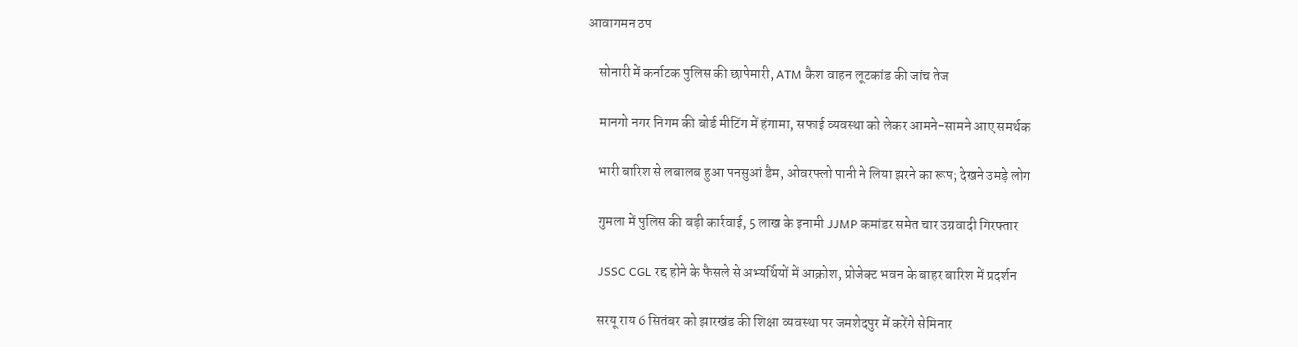आवागमन ठप

    सोनारी में कर्नाटक पुलिस की छापेमारी, ATM कैश वाहन लूटकांड की जांच तेज

    मानगो नगर निगम की बोर्ड मीटिंग में हंगामा, सफाई व्यवस्था को लेकर आमने-सामने आए समर्थक

    भारी बारिश से लबालब हुआ पनसुआं डैम, ओवरफ्लो पानी ने लिया झरने का रूप; देखने उमड़े लोग

    गुमला में पुलिस की बड़ी कार्रवाई, 5 लाख के इनामी JJMP कमांडर समेत चार उग्रवादी गिरफ्तार

    JSSC CGL रद्द होने के फैसले से अभ्यर्थियों में आक्रोश, प्रोजेक्ट भवन के बाहर बारिश में प्रदर्शन

    सरयू राय 6 सितंबर को झारखंड की शिक्षा व्यवस्था पर जमशेदपुर में करेंगे सेमिनार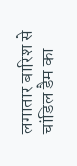लगातार बारिश से चांडिल डैम का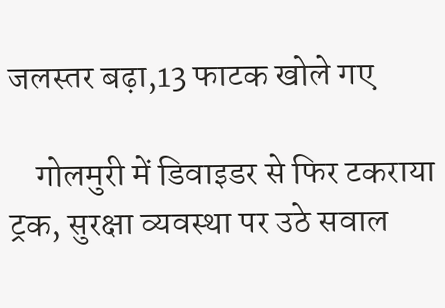जलस्तर बढ़ा,13 फाटक खोले गए

    गोलमुरी में डिवाइडर से फिर टकराया ट्रक, सुरक्षा व्यवस्था पर उठे सवाल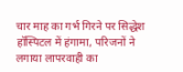चार माह का गर्भ गिरने पर सिद्धेश हॉस्पिटल में हंगामा, परिजनों ने लगाया लापरवाही का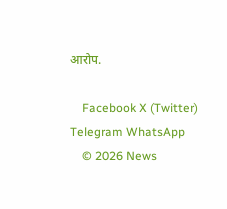आरोप.

    Facebook X (Twitter) Telegram WhatsApp
    © 2026 News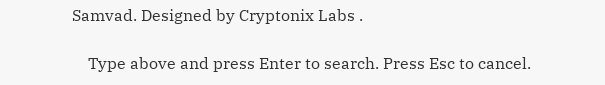Samvad. Designed by Cryptonix Labs .

    Type above and press Enter to search. Press Esc to cancel.